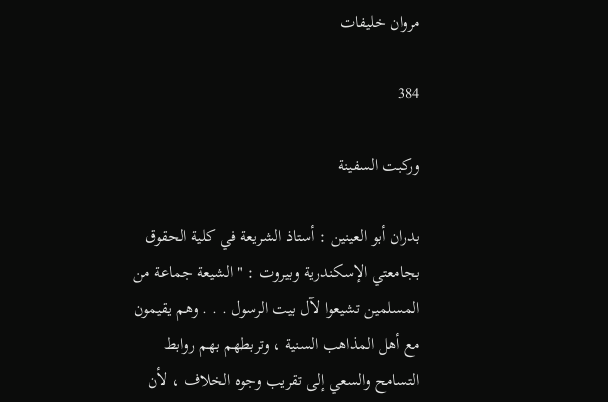مروان خليفات

384

وركبت السفينة

بدران أبو العينين : أستاذ الشريعة في كلية الحقوق بجامعتي الإسكندرية وبيروت : " الشيعة جماعة من المسلمين تشيعوا لآل بيت الرسول . . . وهم يقيمون مع أهل المذاهب السنية ، وتربطهم بهم روابط التسامح والسعي إلى تقريب وجوه الخلاف ، لأن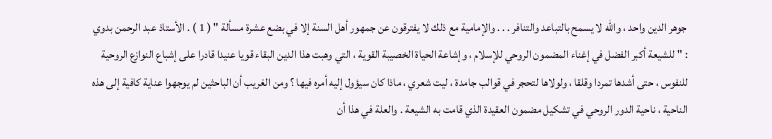جوهر الدين واحد ، والله لا يسمح بالتباعد والتنافر . . . والإمامية مع ذلك لا يفترقون عن جمهور أهل السنة إلا في بضع عشرة مسألة " ( 1 ) . الأستاذ عبد الرحمن بدوي : " للشيعة أكبر الفضل في إغناء المضمون الروحي للإسلام ، وإشاعة الحياة الخصيبة القوية ، التي وهبت هذا الدين البقاء قويا عنيدا قادرا على إشباع النوازع الروحية للنفوس ، حتى أشدها تمردا وقلقا ، ولولاها لتحجر في قوالب جامدة ، ليت شعري ، ماذا كان سيؤول إليه أمره فيها ؟ ومن الغريب أن الباحثين لم يوجهوا عناية كافية إلى هذه الناحية ، ناحية الدور الروحي في تشكيل مضمون العقيدة الذي قامت به الشيعة . والعلة في هذا أن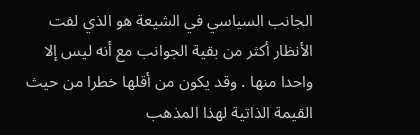الجانب السياسي في الشيعة هو الذي لفت الأنظار أكثر من بقية الجوانب مع أنه ليس إلا واحدا منها . وقد يكون من أقلها خطرا من حيث القيمة الذاتية لهذا المذهب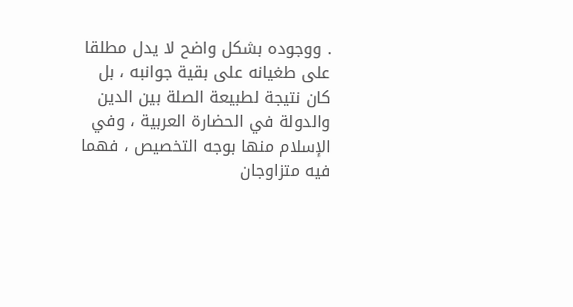. ووجوده بشكل واضح لا يدل مطلقا على طغيانه على بقية جوانبه ، بل كان نتيجة لطبيعة الصلة بين الدين والدولة في الحضارة العربية ، وفي الإسلام منها بوجه التخصيص ، فهما فيه متزاوجان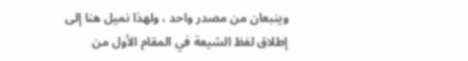وينبعان من مصدر واحد ، ولهذا نميل هنا إلى إطلاق لفظ الشيعة في المقام الأول من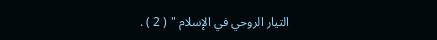التيار الروحي في الإسلام " ( 2 ) .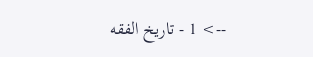--> 1 - تاريخ الفقه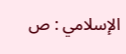الإسلامي : ص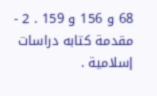68 و 156 و 159 . 2 - مقدمة كتابه دراسات إسلامية .